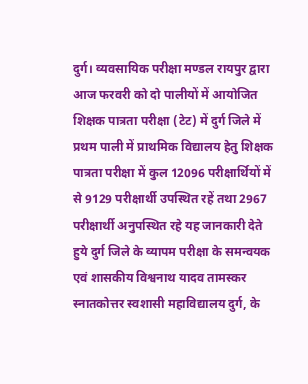दुर्ग। व्यवसायिक परीक्षा मण्डल रायपुर द्वारा आज फरवरी को दो पालीयों में आयोजित शिक्षक पात्रता परीक्षा (टेट) में दुर्ग जिले में प्रथम पाली में प्राथमिक विद्यालय हेतु शिक्षक पात्रता परीक्षा में कुल 12096 परीक्षार्थियों में से 9129 परीक्षार्थी उपस्थित रहें तथा 2967 परीक्षार्थी अनुपस्थित रहे यह जानकारी देते हुये दुर्ग जिले के व्यापम परीक्षा के समन्वयक एवं शासकीय विश्वनाथ यादव तामस्कर स्नातकोत्तर स्वशासी महाविद्यालय दुर्ग, के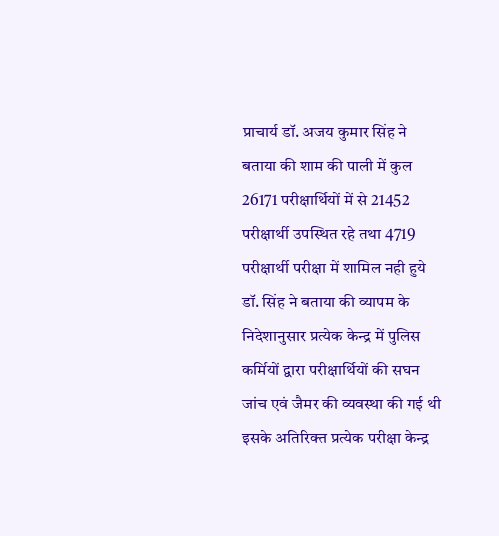प्राचार्य डॉ. अजय कुमार सिंह ने बताया की शाम की पाली में कुल 26171 परीक्षार्थियों में से 21452 परीक्षार्थी उपस्थित रहे तथा 4719 परीक्षार्थी परीक्षा में शामिल नही हुये डॉ. सिंह ने बताया की व्यापम के निदेशानुसार प्रत्येक केन्द्र में पुलिस कर्मियों द्वारा परीक्षार्थियों की सघन जांच एवं जैमर की व्यवस्था की गई थी इसके अतिरिक्त प्रत्येक परीक्षा केन्द्र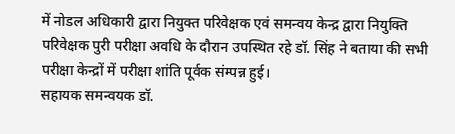में नोडल अधिकारी द्वारा नियुक्त परिवेक्षक एवं समन्वय केन्द्र द्वारा नियुक्ति परिवेक्षक पुरी परीक्षा अवधि के दौरान उपस्थित रहे डॉ. सिंह ने बताया की सभी परीक्षा केन्द्रों में परीक्षा शांति पूर्वक संम्पन्न हुई।
सहायक समन्वयक डॉ.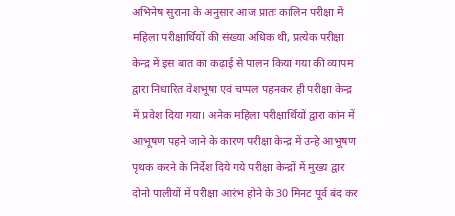अभिनेष सुराना के अनुसार आज प्रातः कालिन परीक्षा में महिला परीक्षार्थियों की संख्या अधिक थी, प्रत्येक परीक्षा केन्द्र में इस बात का कढ़ाई से पालन किया गया की व्यापम द्वारा निधारित वेशभूषा एवं चप्पल पहनकर ही परीक्षा केन्द्र में प्रवेश दिया गया। अनेक महिला परीक्षार्थियों द्वारा कांन में आभूषण पहने जाने के कारण परीक्षा केन्द्र में उन्हे आभूषण पृथक करने के निर्देश दिये गये परीक्षा केन्द्रों में मुख्य द्वार दोनो पालीयों में परीक्षा आरंभ होने के 30 मिनट पूर्व बंद कर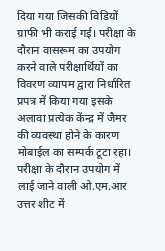दिया गया जिसकी विडियों ग्राफी भी कराई गई। परीक्षा के दौरान वासरूम का उपयोग करने वाले परीक्षार्थियों का विवरण व्यापम द्वारा निर्धारित प्रपत्र में किया गया इसके अलावा प्रत्येक केंन्द्र में जैमर की व्यवस्था होने के कारण मोबाईल का सम्पर्क टूटा रहा। परीक्षा के दौरान उपयोग में लाई जाने वाली ओ.एम.आर उत्तर शीट में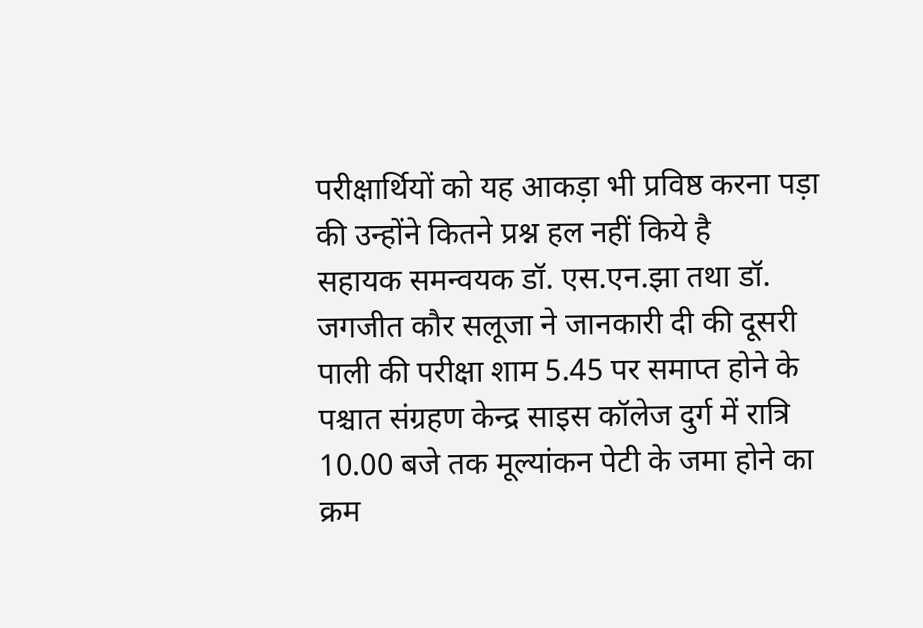परीक्षार्थियों को यह आकड़ा भी प्रविष्ठ करना पड़ा की उन्होंने कितने प्रश्न हल नहीं किये है
सहायक समन्वयक डॉ. एस.एन.झा तथा डॉ. जगजीत कौर सलूजा ने जानकारी दी की दूसरी पाली की परीक्षा शाम 5.45 पर समाप्त होने के पश्चात संग्रहण केन्द्र साइस कॉलेज दुर्ग में रात्रि 10.00 बजे तक मूल्यांकन पेटी के जमा होने का क्रम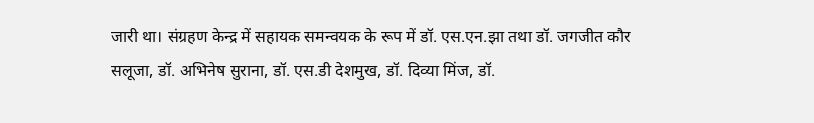जारी था। संग्रहण केन्द्र में सहायक समन्वयक के रूप में डॉ. एस.एन.झा तथा डॉ. जगजीत कौर सलूजा, डॉ. अभिनेष सुराना, डॉ. एस.डी देशमुख, डॉ. दिव्या मिंज, डॉ.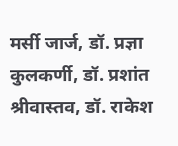मर्सी जार्ज, डॉ. प्रज्ञा कुलकर्णी, डॉ. प्रशांत श्रीवास्तव, डॉ. राकेश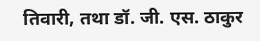तिवारी, तथा डॉ. जी. एस. ठाकुर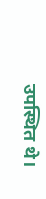उपस्थित थे।